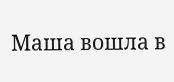Маша вошла в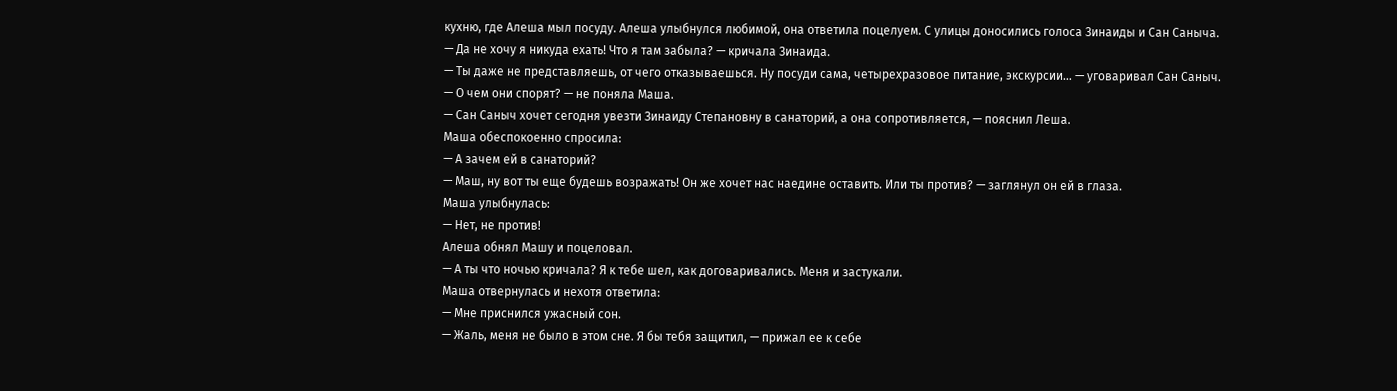кухню, где Алеша мыл посуду. Алеша улыбнулся любимой, она ответила поцелуем. С улицы доносились голоса Зинаиды и Сан Саныча.
— Да не хочу я никуда ехать! Что я там забыла? — кричала Зинаида.
— Ты даже не представляешь, от чего отказываешься. Ну посуди сама, четырехразовое питание, экскурсии… — уговаривал Сан Саныч.
— О чем они спорят? — не поняла Маша.
— Сан Саныч хочет сегодня увезти Зинаиду Степановну в санаторий, а она сопротивляется, — пояснил Леша.
Маша обеспокоенно спросила:
— А зачем ей в санаторий?
— Маш, ну вот ты еще будешь возражать! Он же хочет нас наедине оставить. Или ты против? — заглянул он ей в глаза.
Маша улыбнулась:
— Нет, не против!
Алеша обнял Машу и поцеловал.
— А ты что ночью кричала? Я к тебе шел, как договаривались. Меня и застукали.
Маша отвернулась и нехотя ответила:
— Мне приснился ужасный сон.
— Жаль, меня не было в этом сне. Я бы тебя защитил, — прижал ее к себе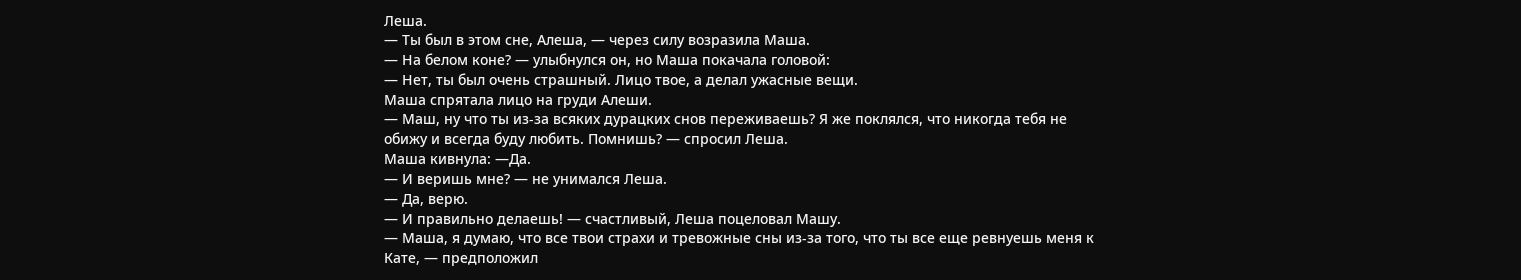Леша.
— Ты был в этом сне, Алеша, — через силу возразила Маша.
— На белом коне? — улыбнулся он, но Маша покачала головой:
— Нет, ты был очень страшный. Лицо твое, а делал ужасные вещи.
Маша спрятала лицо на груди Алеши.
— Маш, ну что ты из-за всяких дурацких снов переживаешь? Я же поклялся, что никогда тебя не обижу и всегда буду любить. Помнишь? — спросил Леша.
Маша кивнула: —Да.
— И веришь мне? — не унимался Леша.
— Да, верю.
— И правильно делаешь! — счастливый, Леша поцеловал Машу.
— Маша, я думаю, что все твои страхи и тревожные сны из-за того, что ты все еще ревнуешь меня к Кате, — предположил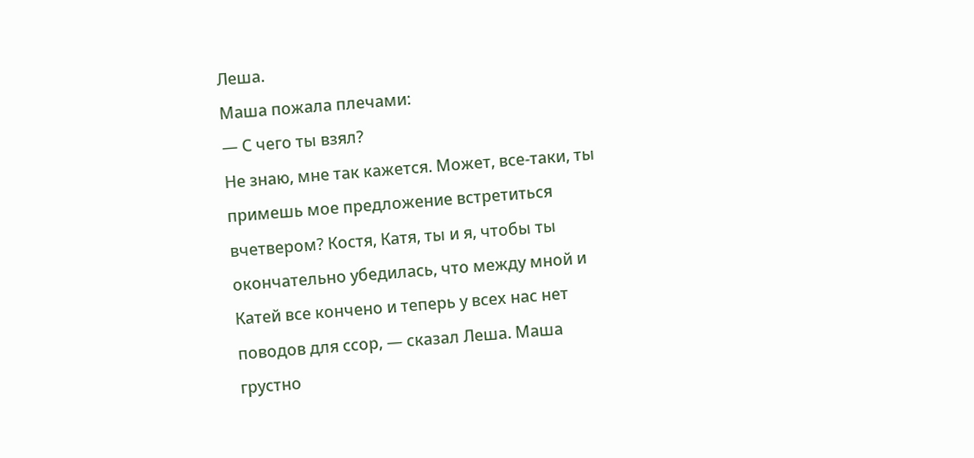Леша.
Маша пожала плечами:
— С чего ты взял?
Не знаю, мне так кажется. Может, все-таки, ты примешь мое предложение встретиться вчетвером? Костя, Катя, ты и я, чтобы ты окончательно убедилась, что между мной и Катей все кончено и теперь у всех нас нет поводов для ссор, — сказал Леша. Маша грустно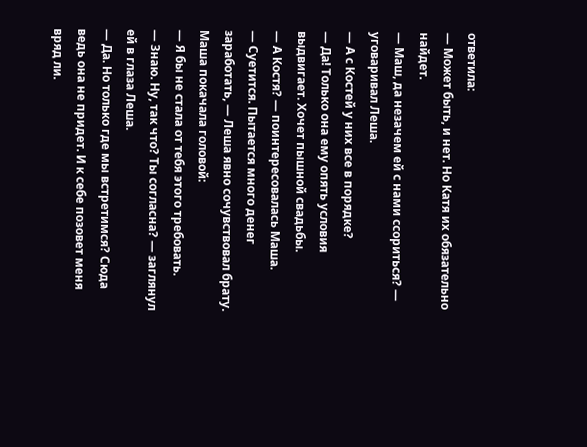ответила:
— Может быть, и нет. Но Катя их обязательно найдет.
— Маш, да незачем ей с нами ссориться? — уговаривал Леша.
— А с Костей у них все в порядке?
— Да! Только она ему опять условия выдвигает. Хочет пышной свадьбы.
— А Костя? — поинтересовалась Маша.
— Суетится. Пытается много денег заработать, — Леша явно сочувствовал брату.
Маша покачала головой:
— Я бы не стала от тебя этого требовать.
— Знаю. Ну, так что? Ты согласна? — заглянул ей в глаза Леша.
— Да. Но только где мы встретимся? Сюда ведь она не придет. И к себе позовет меня вряд ли.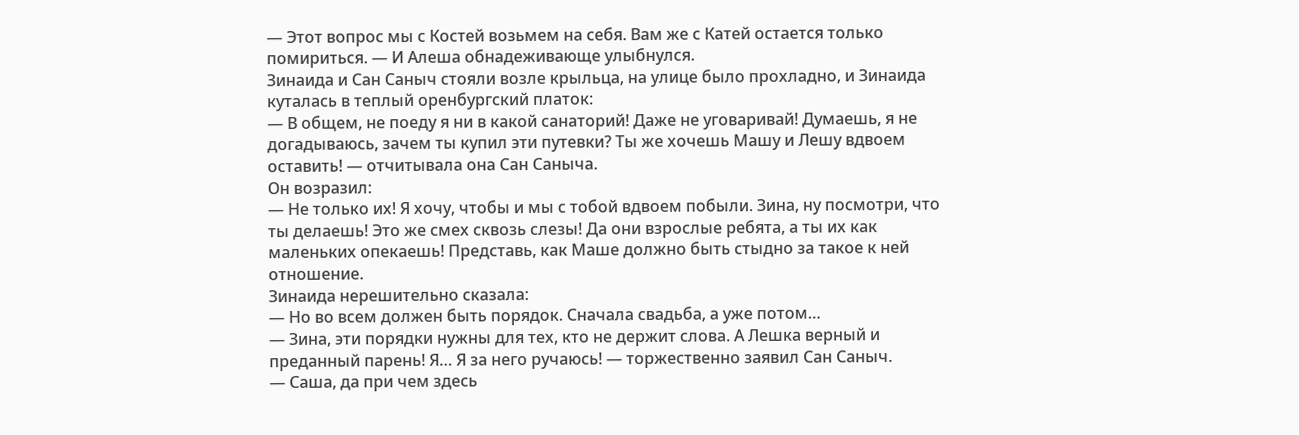— Этот вопрос мы с Костей возьмем на себя. Вам же с Катей остается только помириться. — И Алеша обнадеживающе улыбнулся.
Зинаида и Сан Саныч стояли возле крыльца, на улице было прохладно, и Зинаида куталась в теплый оренбургский платок:
— В общем, не поеду я ни в какой санаторий! Даже не уговаривай! Думаешь, я не догадываюсь, зачем ты купил эти путевки? Ты же хочешь Машу и Лешу вдвоем оставить! — отчитывала она Сан Саныча.
Он возразил:
— Не только их! Я хочу, чтобы и мы с тобой вдвоем побыли. Зина, ну посмотри, что ты делаешь! Это же смех сквозь слезы! Да они взрослые ребята, а ты их как маленьких опекаешь! Представь, как Маше должно быть стыдно за такое к ней отношение.
Зинаида нерешительно сказала:
— Но во всем должен быть порядок. Сначала свадьба, а уже потом…
— Зина, эти порядки нужны для тех, кто не держит слова. А Лешка верный и преданный парень! Я… Я за него ручаюсь! — торжественно заявил Сан Саныч.
— Саша, да при чем здесь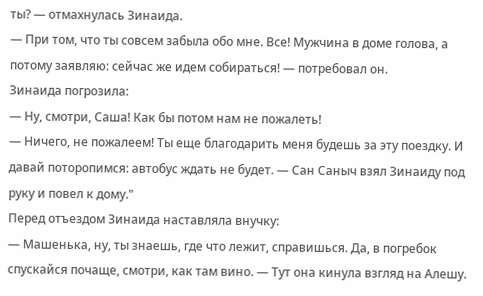ты? — отмахнулась Зинаида.
— При том, что ты совсем забыла обо мне. Все! Мужчина в доме голова, а потому заявляю: сейчас же идем собираться! — потребовал он.
Зинаида погрозила:
— Ну, смотри, Саша! Как бы потом нам не пожалеть!
— Ничего, не пожалеем! Ты еще благодарить меня будешь за эту поездку. И давай поторопимся: автобус ждать не будет. — Сан Саныч взял Зинаиду под руку и повел к дому."
Перед отъездом Зинаида наставляла внучку:
— Машенька, ну, ты знаешь, где что лежит, справишься. Да, в погребок спускайся почаще, смотри, как там вино. — Тут она кинула взгляд на Алешу.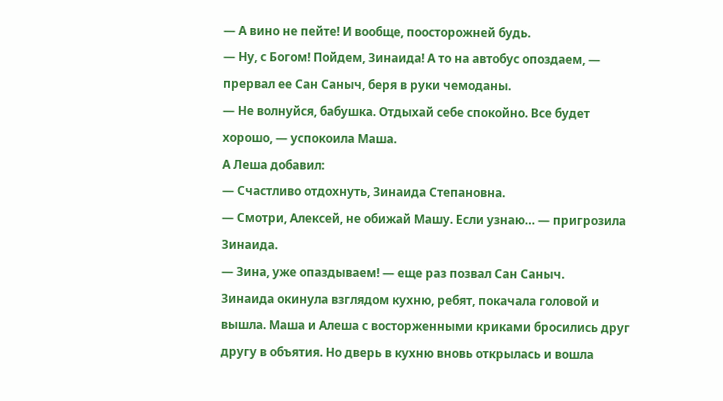— А вино не пейте! И вообще, поосторожней будь.
— Ну, с Богом! Пойдем, Зинаида! А то на автобус опоздаем, — прервал ее Сан Саныч, беря в руки чемоданы.
— Не волнуйся, бабушка. Отдыхай себе спокойно. Все будет хорошо, — успокоила Маша.
А Леша добавил:
— Счастливо отдохнуть, Зинаида Степановна.
— Смотри, Алексей, не обижай Машу. Если узнаю… — пригрозила Зинаида.
— Зина, уже опаздываем! — еще раз позвал Сан Саныч.
Зинаида окинула взглядом кухню, ребят, покачала головой и вышла. Маша и Алеша с восторженными криками бросились друг другу в объятия. Но дверь в кухню вновь открылась и вошла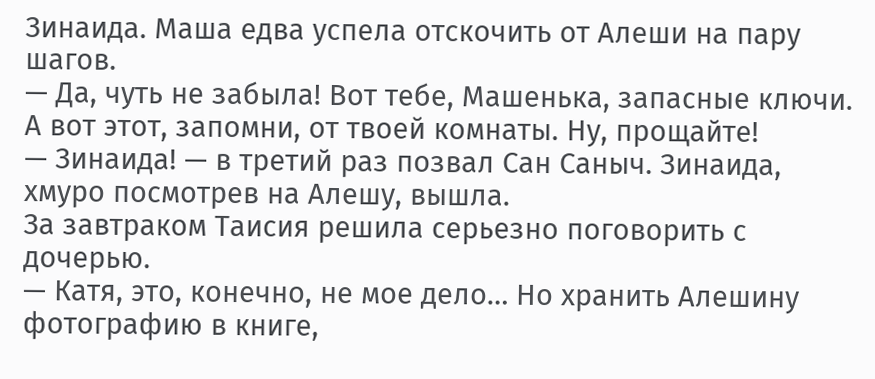Зинаида. Маша едва успела отскочить от Алеши на пару шагов.
— Да, чуть не забыла! Вот тебе, Машенька, запасные ключи. А вот этот, запомни, от твоей комнаты. Ну, прощайте!
— Зинаида! — в третий раз позвал Сан Саныч. Зинаида, хмуро посмотрев на Алешу, вышла.
За завтраком Таисия решила серьезно поговорить с дочерью.
— Катя, это, конечно, не мое дело… Но хранить Алешину фотографию в книге,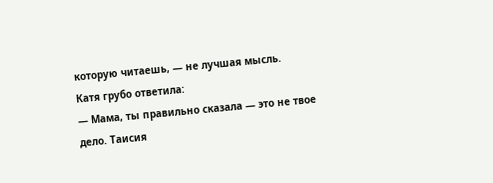которую читаешь, — не лучшая мысль.
Катя грубо ответила:
— Мама, ты правильно сказала — это не твое дело. Таисия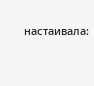настаивала: